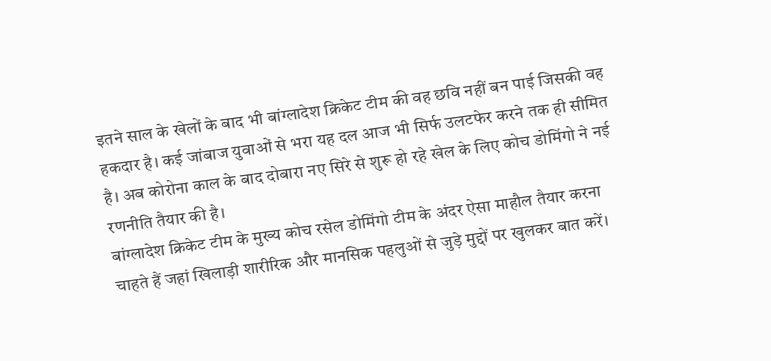इतने साल के खेलों के बाद भी बांग्लादेश क्रिकेट टीम की वह छवि नहीं बन पाई जिसकी वह हकदार है। कई जांबाज युवाओं से भरा यह दल आज भी सिर्फ उलटफेर करने तक ही सीमित है। अब कोरोना काल के बाद दोबारा नए सिरे से शुरू हो रहे खेल के लिए कोच डोमिंगो ने नई रणनीति तैयार की है।
बांग्लादेश क्रिकेट टीम के मुख्य कोच रसेल डोमिंगो टीम के अंदर ऐसा माहौल तैयार करना चाहते हैं जहां खिलाड़ी शारीरिक और मानसिक पहलुओं से जुड़े मुद्दों पर खुलकर बात करें।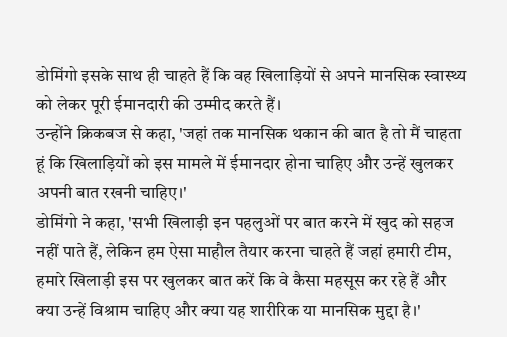डोमिंगो इसके साथ ही चाहते हैं कि वह खिलाड़ियों से अपने मानसिक स्वास्थ्य को लेकर पूरी ईमानदारी की उम्मीद करते हैं।
उन्होंने क्रिकबज से कहा, 'जहां तक मानसिक थकान की बात है तो मैं चाहता हूं कि खिलाड़ियों को इस मामले में ईमानदार होना चाहिए और उन्हें खुलकर अपनी बात रखनी चाहिए।'
डोमिंगो ने कहा, 'सभी खिलाड़ी इन पहलुओं पर बात करने में खुद को सहज नहीं पाते हैं, लेकिन हम ऐसा माहौल तैयार करना चाहते हैं जहां हमारी टीम, हमारे खिलाड़ी इस पर खुलकर बात करें कि वे कैसा महसूस कर रहे हैं और क्या उन्हें विश्राम चाहिए और क्या यह शारीरिक या मानसिक मुद्दा है।'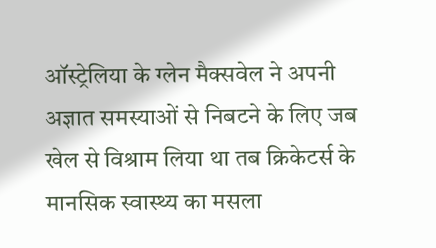ऑस्ट्रेलिया के ग्लेन मैक्सवेल ने अपनी अज्ञात समस्याओं से निबटने के लिए जब खेल से विश्राम लिया था तब क्रिकेटर्स के मानसिक स्वास्थ्य का मसला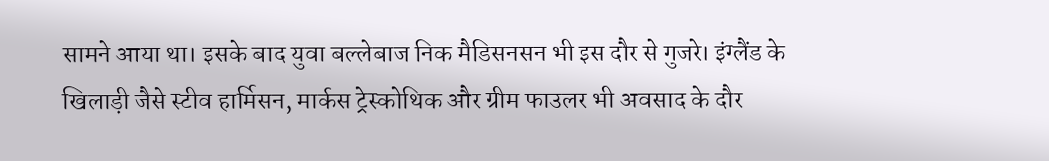सामने आया था। इसके बाद युवा बल्लेबाज निक मैडिसनसन भी इस दौर से गुजरे। इंग्लैंड के खिलाड़ी जैसे स्टीव हार्मिसन, मार्कस ट्रेस्कोथिक और ग्रीम फाउलर भी अवसाद के दौर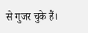से गुजर चुके हैं।